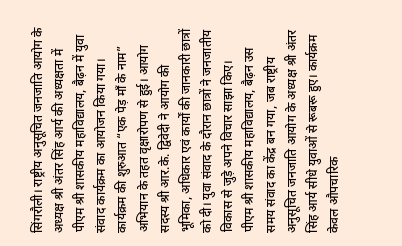सिंगरौली। राष्ट्रीय अनुसूचित जनजाति आयोग के अध्यक्ष श्री अंतर सिंह आर्य की अध्यक्षता में पीएम श्री शासकीय महाविद्यालय, बैढ़न में युवा संवाद कार्यक्रम का आयोजन किया गया। कार्यक्रम की शुरुआत “एक पेड़ माँ के नाम” अभियान के तहत वृक्षारोपण से हुई। आयोग सदस्य श्री आर.के. द्विवेदी ने आयोग की भूमिका, अधिकार एवं कार्यों की जानकारी छात्रों को दी। युवा संवाद के दौरान छात्रों ने जनजातीय विकास से जुड़े अपने विचार साझा किए।
पीएम श्री शासकीय महाविद्यालय, बैढ़न उस समय संवाद का केंद्र बन गया, जब राष्ट्रीय अनुसूचित जनजाति आयोग के अध्यक्ष श्री अंतर सिंह आर्य सीधे युवाओं से रूबरू हुए। कार्यक्रम केवल औपचारिक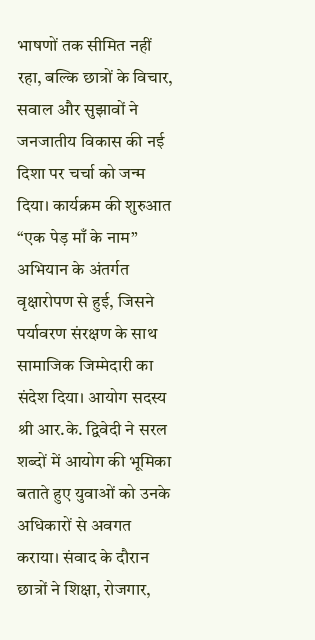भाषणों तक सीमित नहीं रहा, बल्कि छात्रों के विचार, सवाल और सुझावों ने जनजातीय विकास की नई दिशा पर चर्चा को जन्म दिया। कार्यक्रम की शुरुआत “एक पेड़ माँ के नाम” अभियान के अंतर्गत वृक्षारोपण से हुई, जिसने पर्यावरण संरक्षण के साथ सामाजिक जिम्मेदारी का संदेश दिया। आयोग सदस्य श्री आर.के. द्विवेदी ने सरल शब्दों में आयोग की भूमिका बताते हुए युवाओं को उनके अधिकारों से अवगत कराया। संवाद के दौरान छात्रों ने शिक्षा, रोजगार,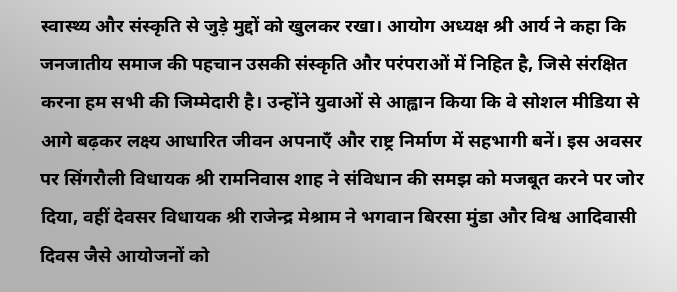स्वास्थ्य और संस्कृति से जुड़े मुद्दों को खुलकर रखा। आयोग अध्यक्ष श्री आर्य ने कहा कि जनजातीय समाज की पहचान उसकी संस्कृति और परंपराओं में निहित है, जिसे संरक्षित करना हम सभी की जिम्मेदारी है। उन्होंने युवाओं से आह्वान किया कि वे सोशल मीडिया से आगे बढ़कर लक्ष्य आधारित जीवन अपनाएँ और राष्ट्र निर्माण में सहभागी बनें। इस अवसर पर सिंगरौली विधायक श्री रामनिवास शाह ने संविधान की समझ को मजबूत करने पर जोर दिया, वहीं देवसर विधायक श्री राजेन्द्र मेश्राम ने भगवान बिरसा मुंडा और विश्व आदिवासी दिवस जैसे आयोजनों को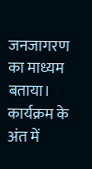जनजागरण का माध्यम बताया। कार्यक्रम के अंत में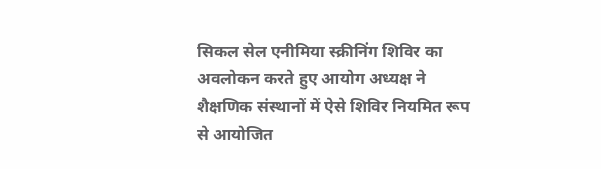सिकल सेल एनीमिया स्क्रीनिंग शिविर का अवलोकन करते हुए आयोग अध्यक्ष ने शैक्षणिक संस्थानों में ऐसे शिविर नियमित रूप से आयोजित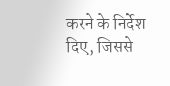करने के निर्देश दिए, जिससे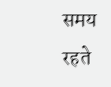समय रहते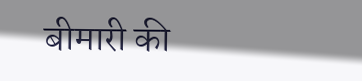बीमारी की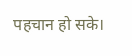पहचान हो सके।